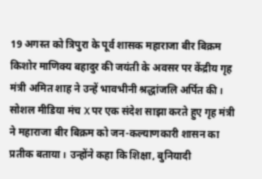19 अगस्त को त्रिपुरा के पूर्व शासक महाराजा बीर बिक्रम किशोर माणिक्य बहादुर की जयंती के अवसर पर केंद्रीय गृह मंत्री अमित शाह ने उन्हें भावभीनी श्रद्धांजलि अर्पित की। सोशल मीडिया मंच X पर एक संदेश साझा करते हुए गृह मंत्री ने महाराजा बीर बिक्रम को जन-कल्याणकारी शासन का प्रतीक बताया। उन्होंने कहा कि शिक्षा, बुनियादी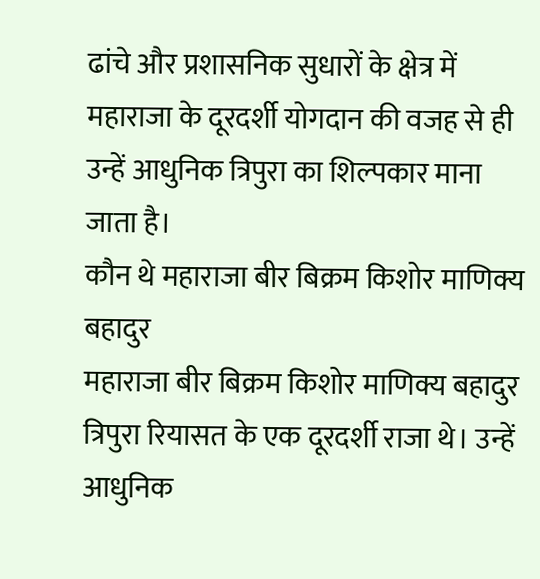ढांचे और प्रशासनिक सुधारों के क्षेत्र में महाराजा के दूरदर्शी योगदान की वजह से ही उन्हें आधुनिक त्रिपुरा का शिल्पकार माना जाता है।
कौन थे महाराजा बीर बिक्रम किशोर माणिक्य बहादुर
महाराजा बीर बिक्रम किशोर माणिक्य बहादुर त्रिपुरा रियासत के एक दूरदर्शी राजा थे। उन्हें आधुनिक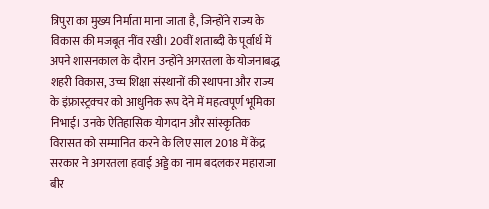त्रिपुरा का मुख्य निर्माता माना जाता है, जिन्होंने राज्य के विकास की मजबूत नींव रखी। 20वीं शताब्दी के पूर्वार्ध में अपने शासनकाल के दौरान उन्होंने अगरतला के योजनाबद्ध शहरी विकास, उच्च शिक्षा संस्थानों की स्थापना और राज्य के इंफ्रास्ट्रक्चर को आधुनिक रूप देने में महत्वपूर्ण भूमिका निभाई। उनके ऐतिहासिक योगदान और सांस्कृतिक विरासत को सम्मानित करने के लिए साल 2018 में केंद्र सरकार ने अगरतला हवाई अड्डे का नाम बदलकर महाराजा बीर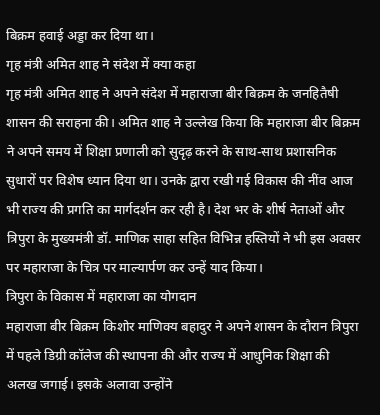बिक्रम हवाई अड्डा कर दिया था।
गृह मंत्री अमित शाह ने संदेश में क्या कहा
गृह मंत्री अमित शाह ने अपने संदेश में महाराजा बीर बिक्रम के जनहितैषी शासन की सराहना की। अमित शाह ने उल्लेख किया कि महाराजा बीर बिक्रम ने अपने समय में शिक्षा प्रणाली को सुदृढ़ करने के साथ-साथ प्रशासनिक सुधारों पर विशेष ध्यान दिया था। उनके द्वारा रखी गई विकास की नींव आज भी राज्य की प्रगति का मार्गदर्शन कर रही है। देश भर के शीर्ष नेताओं और त्रिपुरा के मुख्यमंत्री डॉ. माणिक साहा सहित विभिन्न हस्तियों ने भी इस अवसर पर महाराजा के चित्र पर माल्यार्पण कर उन्हें याद किया।
त्रिपुरा के विकास में महाराजा का योगदान
महाराजा बीर बिक्रम किशोर माणिक्य बहादुर ने अपने शासन के दौरान त्रिपुरा में पहले डिग्री कॉलेज की स्थापना की और राज्य में आधुनिक शिक्षा की अलख जगाई। इसके अलावा उन्होंने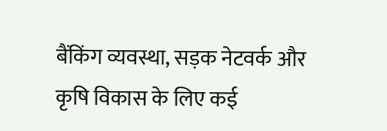बैंकिंग व्यवस्था, सड़क नेटवर्क और कृषि विकास के लिए कई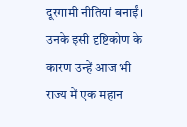दूरगामी नीतियां बनाईं। उनके इसी दृष्टिकोण के कारण उन्हें आज भी राज्य में एक महान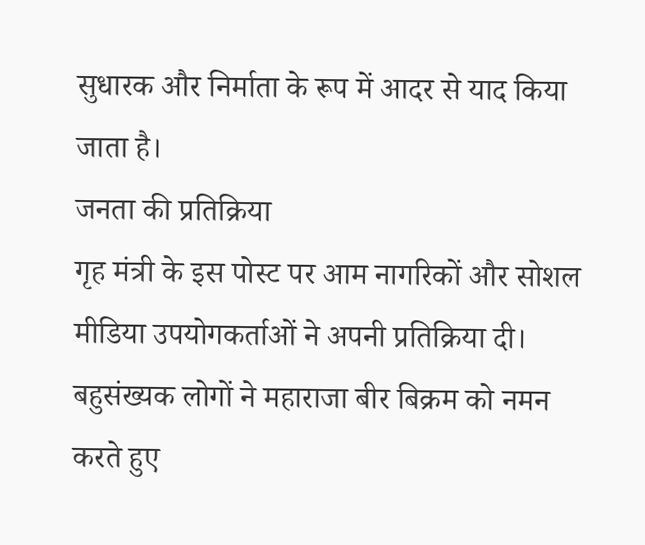सुधारक और निर्माता के रूप में आदर से याद किया जाता है।
जनता की प्रतिक्रिया
गृह मंत्री के इस पोस्ट पर आम नागरिकों और सोशल मीडिया उपयोगकर्ताओं ने अपनी प्रतिक्रिया दी। बहुसंख्यक लोगों ने महाराजा बीर बिक्रम को नमन करते हुए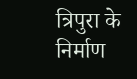त्रिपुरा के निर्माण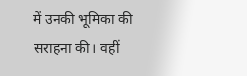में उनकी भूमिका की सराहना की। वहीं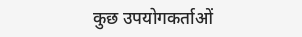कुछ उपयोगकर्ताओं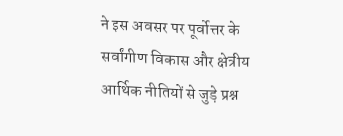ने इस अवसर पर पूर्वोत्तर के सर्वांगीण विकास और क्षेत्रीय आर्थिक नीतियों से जुड़े प्रश्न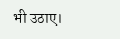भी उठाए।